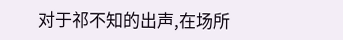对于祁不知的出声,在场所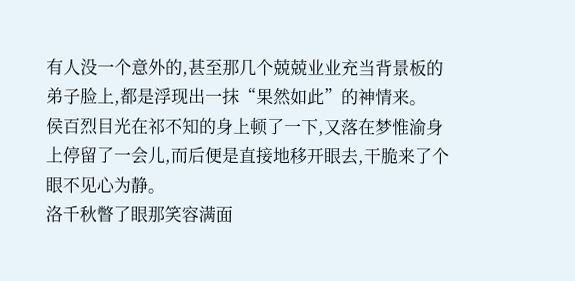有人没一个意外的,甚至那几个兢兢业业充当背景板的弟子脸上,都是浮现出一抹“果然如此”的神情来。
侯百烈目光在祁不知的身上顿了一下,又落在梦惟渝身上停留了一会儿,而后便是直接地移开眼去,干脆来了个眼不见心为静。
洛千秋瞥了眼那笑容满面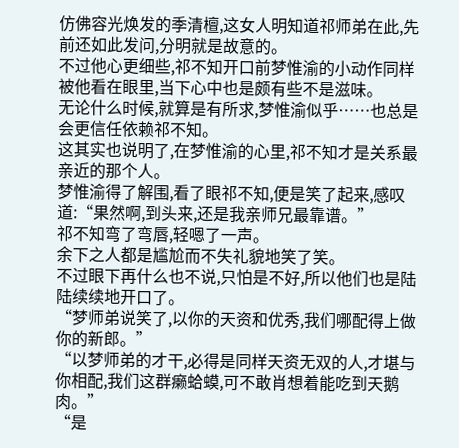仿佛容光焕发的季清檀,这女人明知道祁师弟在此,先前还如此发问,分明就是故意的。
不过他心更细些,祁不知开口前梦惟渝的小动作同样被他看在眼里,当下心中也是颇有些不是滋味。
无论什么时候,就算是有所求,梦惟渝似乎……也总是会更信任依赖祁不知。
这其实也说明了,在梦惟渝的心里,祁不知才是关系最亲近的那个人。
梦惟渝得了解围,看了眼祁不知,便是笑了起来,感叹道:“果然啊,到头来,还是我亲师兄最靠谱。”
祁不知弯了弯唇,轻嗯了一声。
余下之人都是尴尬而不失礼貌地笑了笑。
不过眼下再什么也不说,只怕是不好,所以他们也是陆陆续续地开口了。
“梦师弟说笑了,以你的天资和优秀,我们哪配得上做你的新郎。”
“以梦师弟的才干,必得是同样天资无双的人,才堪与你相配,我们这群癞蛤蟆,可不敢肖想着能吃到天鹅肉。”
“是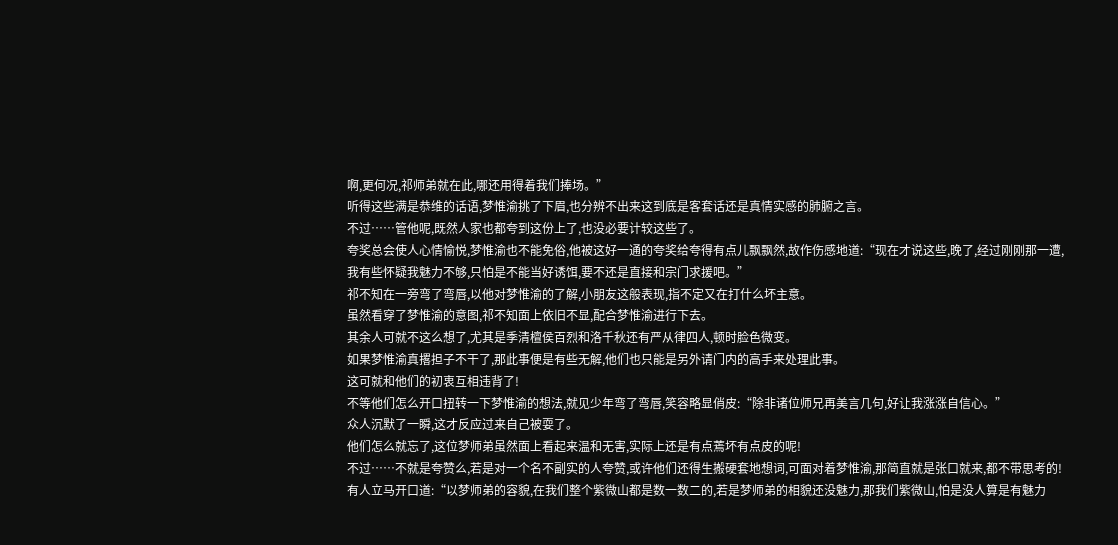啊,更何况,祁师弟就在此,哪还用得着我们捧场。”
听得这些满是恭维的话语,梦惟渝挑了下眉,也分辨不出来这到底是客套话还是真情实感的肺腑之言。
不过……管他呢,既然人家也都夸到这份上了,也没必要计较这些了。
夸奖总会使人心情愉悦,梦惟渝也不能免俗,他被这好一通的夸奖给夸得有点儿飘飘然,故作伤感地道:“现在才说这些,晚了,经过刚刚那一遭,我有些怀疑我魅力不够,只怕是不能当好诱饵,要不还是直接和宗门求援吧。”
祁不知在一旁弯了弯唇,以他对梦惟渝的了解,小朋友这般表现,指不定又在打什么坏主意。
虽然看穿了梦惟渝的意图,祁不知面上依旧不显,配合梦惟渝进行下去。
其余人可就不这么想了,尤其是季清檀侯百烈和洛千秋还有严从律四人,顿时脸色微变。
如果梦惟渝真撂担子不干了,那此事便是有些无解,他们也只能是另外请门内的高手来处理此事。
这可就和他们的初衷互相违背了!
不等他们怎么开口扭转一下梦惟渝的想法,就见少年弯了弯唇,笑容略显俏皮:“除非诸位师兄再美言几句,好让我涨涨自信心。”
众人沉默了一瞬,这才反应过来自己被耍了。
他们怎么就忘了,这位梦师弟虽然面上看起来温和无害,实际上还是有点蔫坏有点皮的呢!
不过……不就是夸赞么,若是对一个名不副实的人夸赞,或许他们还得生搬硬套地想词,可面对着梦惟渝,那简直就是张口就来,都不带思考的!
有人立马开口道:“以梦师弟的容貌,在我们整个紫微山都是数一数二的,若是梦师弟的相貌还没魅力,那我们紫微山,怕是没人算是有魅力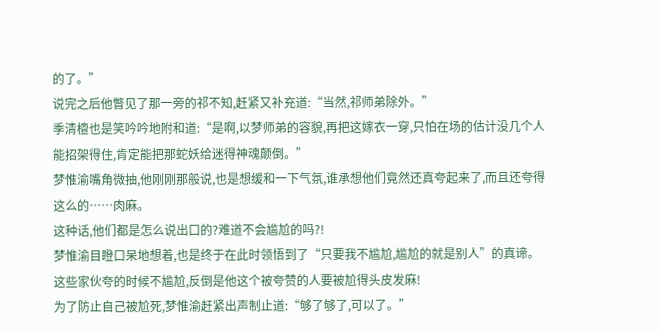的了。”
说完之后他瞥见了那一旁的祁不知,赶紧又补充道:“当然,祁师弟除外。”
季清檀也是笑吟吟地附和道:“是啊,以梦师弟的容貌,再把这嫁衣一穿,只怕在场的估计没几个人能招架得住,肯定能把那蛇妖给迷得神魂颠倒。”
梦惟渝嘴角微抽,他刚刚那般说,也是想缓和一下气氛,谁承想他们竟然还真夸起来了,而且还夸得这么的……肉麻。
这种话,他们都是怎么说出口的?难道不会尴尬的吗?!
梦惟渝目瞪口呆地想着,也是终于在此时领悟到了“只要我不尴尬,尴尬的就是别人”的真谛。
这些家伙夸的时候不尴尬,反倒是他这个被夸赞的人要被尬得头皮发麻!
为了防止自己被尬死,梦惟渝赶紧出声制止道:“够了够了,可以了。”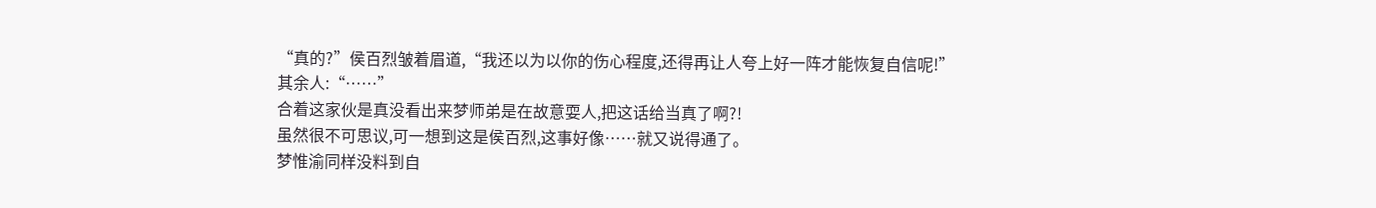“真的?”侯百烈皱着眉道,“我还以为以你的伤心程度,还得再让人夸上好一阵才能恢复自信呢!”
其余人:“……”
合着这家伙是真没看出来梦师弟是在故意耍人,把这话给当真了啊?!
虽然很不可思议,可一想到这是侯百烈,这事好像……就又说得通了。
梦惟渝同样没料到自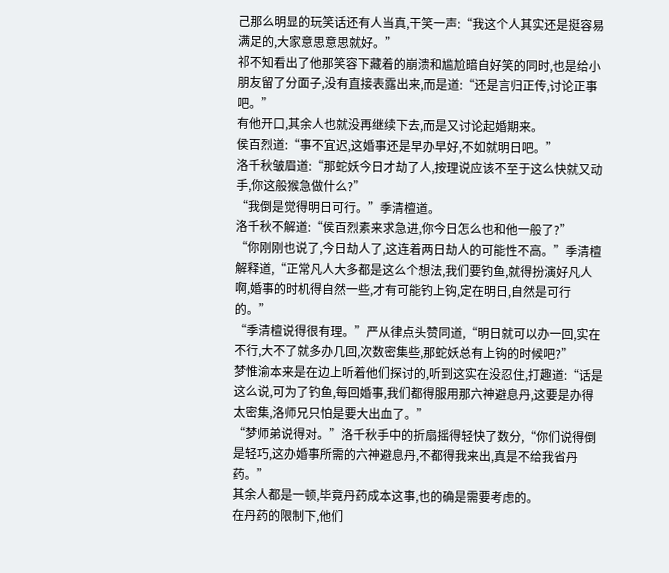己那么明显的玩笑话还有人当真,干笑一声:“我这个人其实还是挺容易满足的,大家意思意思就好。”
祁不知看出了他那笑容下藏着的崩溃和尴尬暗自好笑的同时,也是给小朋友留了分面子,没有直接表露出来,而是道:“还是言归正传,讨论正事吧。”
有他开口,其余人也就没再继续下去,而是又讨论起婚期来。
侯百烈道:“事不宜迟,这婚事还是早办早好,不如就明日吧。”
洛千秋皱眉道:“那蛇妖今日才劫了人,按理说应该不至于这么快就又动手,你这般猴急做什么?”
“我倒是觉得明日可行。”季清檀道。
洛千秋不解道:“侯百烈素来求急进,你今日怎么也和他一般了?”
“你刚刚也说了,今日劫人了,这连着两日劫人的可能性不高。”季清檀解释道,“正常凡人大多都是这么个想法,我们要钓鱼,就得扮演好凡人啊,婚事的时机得自然一些,才有可能钓上钩,定在明日,自然是可行的。”
“季清檀说得很有理。”严从律点头赞同道,“明日就可以办一回,实在不行,大不了就多办几回,次数密集些,那蛇妖总有上钩的时候吧?”
梦惟渝本来是在边上听着他们探讨的,听到这实在没忍住,打趣道:“话是这么说,可为了钓鱼,每回婚事,我们都得服用那六神避息丹,这要是办得太密集,洛师兄只怕是要大出血了。”
“梦师弟说得对。”洛千秋手中的折扇摇得轻快了数分,“你们说得倒是轻巧,这办婚事所需的六神避息丹,不都得我来出,真是不给我省丹药。”
其余人都是一顿,毕竟丹药成本这事,也的确是需要考虑的。
在丹药的限制下,他们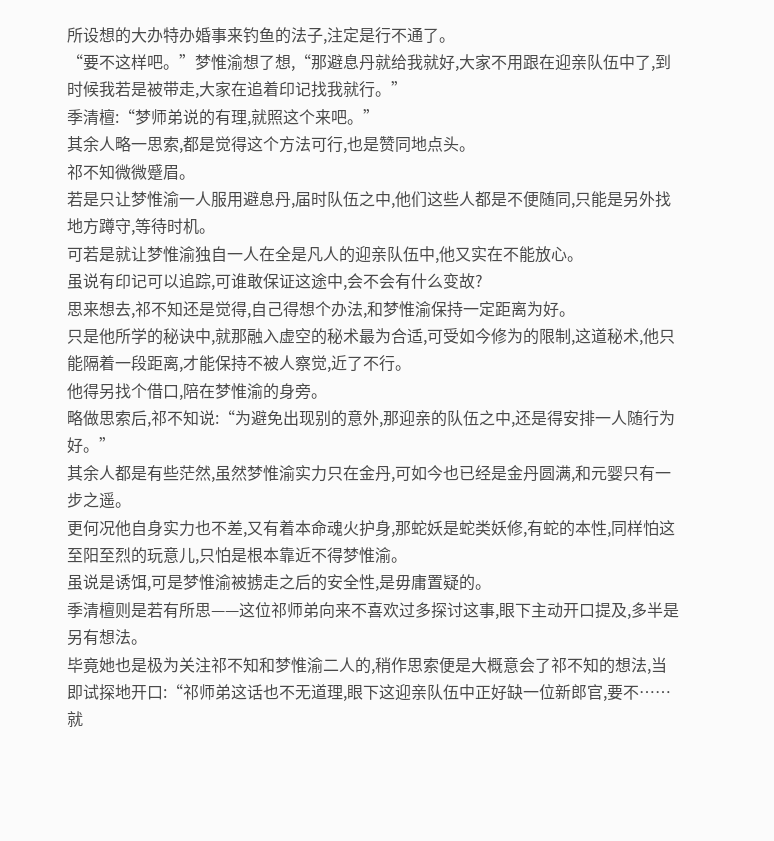所设想的大办特办婚事来钓鱼的法子,注定是行不通了。
“要不这样吧。”梦惟渝想了想,“那避息丹就给我就好,大家不用跟在迎亲队伍中了,到时候我若是被带走,大家在追着印记找我就行。”
季清檀:“梦师弟说的有理,就照这个来吧。”
其余人略一思索,都是觉得这个方法可行,也是赞同地点头。
祁不知微微蹙眉。
若是只让梦惟渝一人服用避息丹,届时队伍之中,他们这些人都是不便随同,只能是另外找地方蹲守,等待时机。
可若是就让梦惟渝独自一人在全是凡人的迎亲队伍中,他又实在不能放心。
虽说有印记可以追踪,可谁敢保证这途中,会不会有什么变故?
思来想去,祁不知还是觉得,自己得想个办法,和梦惟渝保持一定距离为好。
只是他所学的秘诀中,就那融入虚空的秘术最为合适,可受如今修为的限制,这道秘术,他只能隔着一段距离,才能保持不被人察觉,近了不行。
他得另找个借口,陪在梦惟渝的身旁。
略做思索后,祁不知说:“为避免出现别的意外,那迎亲的队伍之中,还是得安排一人随行为好。”
其余人都是有些茫然,虽然梦惟渝实力只在金丹,可如今也已经是金丹圆满,和元婴只有一步之遥。
更何况他自身实力也不差,又有着本命魂火护身,那蛇妖是蛇类妖修,有蛇的本性,同样怕这至阳至烈的玩意儿,只怕是根本靠近不得梦惟渝。
虽说是诱饵,可是梦惟渝被掳走之后的安全性,是毋庸置疑的。
季清檀则是若有所思——这位祁师弟向来不喜欢过多探讨这事,眼下主动开口提及,多半是另有想法。
毕竟她也是极为关注祁不知和梦惟渝二人的,稍作思索便是大概意会了祁不知的想法,当即试探地开口:“祁师弟这话也不无道理,眼下这迎亲队伍中正好缺一位新郎官,要不……就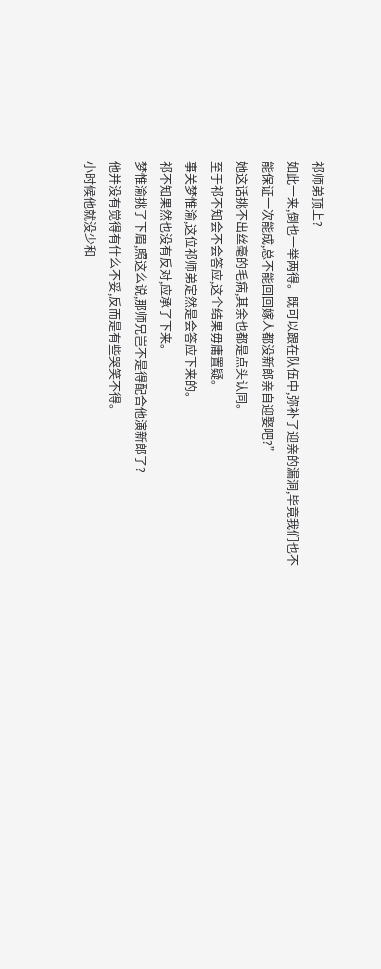祁师弟顶上?
如此一来,倒也一举两得。既可以跟在队伍中,弥补了迎亲的漏洞,毕竟我们也不能保证一次能成,总不能回回嫁人都没新郎亲自迎娶吧?”
她这话挑不出丝毫的毛病,其余也都是点头认同。
至于祁不知会不会答应,这个结果毋庸置疑。
事关梦惟渝,这位祁师弟定然是会答应下来的。
祁不知果然也没有反对,应承了下来。
梦惟渝挑了下眉,照这么说,那师兄岂不是得配合他演新郎了?
他并没有觉得有什么不妥,反而是有些哭笑不得。
小时候他就没少和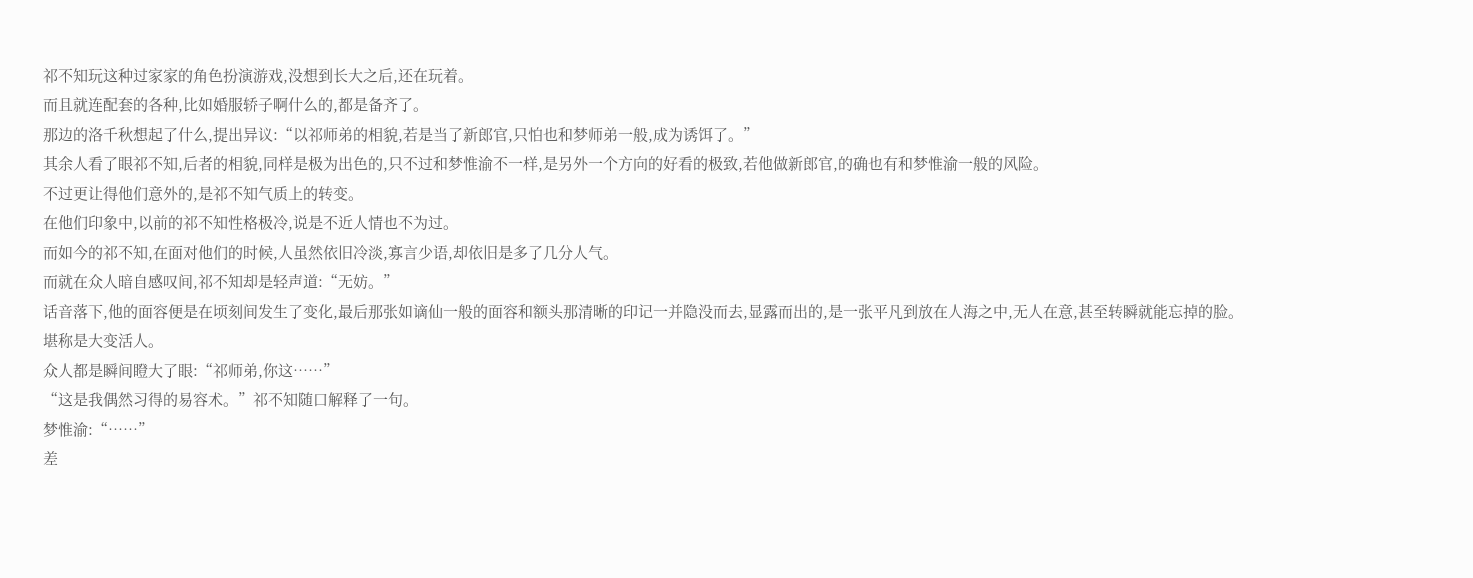祁不知玩这种过家家的角色扮演游戏,没想到长大之后,还在玩着。
而且就连配套的各种,比如婚服轿子啊什么的,都是备齐了。
那边的洛千秋想起了什么,提出异议:“以祁师弟的相貌,若是当了新郎官,只怕也和梦师弟一般,成为诱饵了。”
其余人看了眼祁不知,后者的相貌,同样是极为出色的,只不过和梦惟渝不一样,是另外一个方向的好看的极致,若他做新郎官,的确也有和梦惟渝一般的风险。
不过更让得他们意外的,是祁不知气质上的转变。
在他们印象中,以前的祁不知性格极冷,说是不近人情也不为过。
而如今的祁不知,在面对他们的时候,人虽然依旧冷淡,寡言少语,却依旧是多了几分人气。
而就在众人暗自感叹间,祁不知却是轻声道:“无妨。”
话音落下,他的面容便是在顷刻间发生了变化,最后那张如谪仙一般的面容和额头那清晰的印记一并隐没而去,显露而出的,是一张平凡到放在人海之中,无人在意,甚至转瞬就能忘掉的脸。
堪称是大变活人。
众人都是瞬间瞪大了眼:“祁师弟,你这……”
“这是我偶然习得的易容术。”祁不知随口解释了一句。
梦惟渝:“……”
差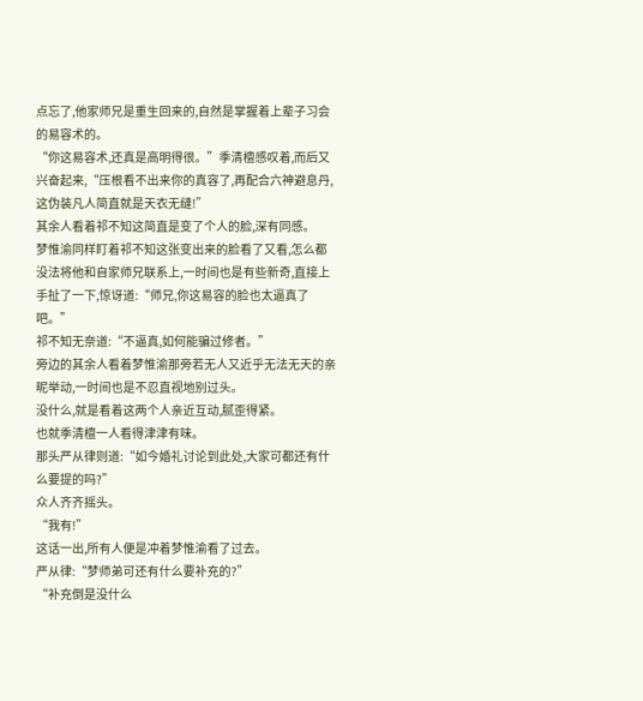点忘了,他家师兄是重生回来的,自然是掌握着上辈子习会的易容术的。
“你这易容术,还真是高明得很。”季清檀感叹着,而后又兴奋起来,“压根看不出来你的真容了,再配合六神避息丹,这伪装凡人简直就是天衣无缝!”
其余人看着祁不知这简直是变了个人的脸,深有同感。
梦惟渝同样盯着祁不知这张变出来的脸看了又看,怎么都没法将他和自家师兄联系上,一时间也是有些新奇,直接上手扯了一下,惊讶道:“师兄,你这易容的脸也太逼真了吧。”
祁不知无奈道:“不逼真,如何能骗过修者。”
旁边的其余人看着梦惟渝那旁若无人又近乎无法无天的亲昵举动,一时间也是不忍直视地别过头。
没什么,就是看着这两个人亲近互动,腻歪得紧。
也就季清檀一人看得津津有味。
那头严从律则道:“如今婚礼讨论到此处,大家可都还有什么要提的吗?”
众人齐齐摇头。
“我有!”
这话一出,所有人便是冲着梦惟渝看了过去。
严从律:“梦师弟可还有什么要补充的?”
“补充倒是没什么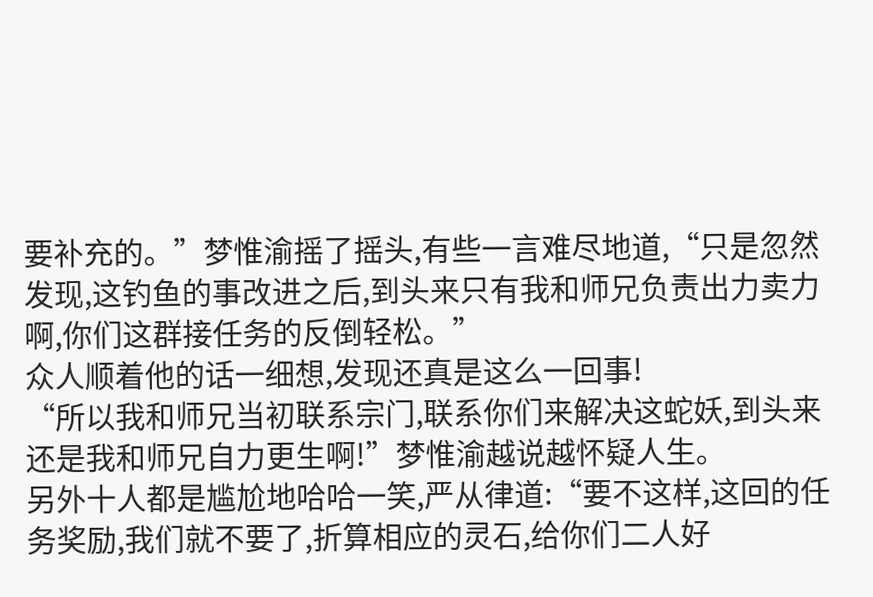要补充的。”梦惟渝摇了摇头,有些一言难尽地道,“只是忽然发现,这钓鱼的事改进之后,到头来只有我和师兄负责出力卖力啊,你们这群接任务的反倒轻松。”
众人顺着他的话一细想,发现还真是这么一回事!
“所以我和师兄当初联系宗门,联系你们来解决这蛇妖,到头来还是我和师兄自力更生啊!”梦惟渝越说越怀疑人生。
另外十人都是尴尬地哈哈一笑,严从律道:“要不这样,这回的任务奖励,我们就不要了,折算相应的灵石,给你们二人好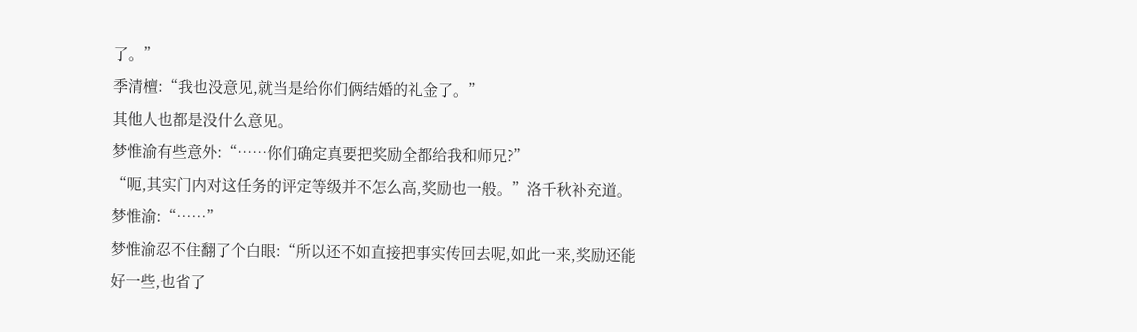了。”
季清檀:“我也没意见,就当是给你们俩结婚的礼金了。”
其他人也都是没什么意见。
梦惟渝有些意外:“……你们确定真要把奖励全都给我和师兄?”
“呃,其实门内对这任务的评定等级并不怎么高,奖励也一般。”洛千秋补充道。
梦惟渝:“……”
梦惟渝忍不住翻了个白眼:“所以还不如直接把事实传回去呢,如此一来,奖励还能好一些,也省了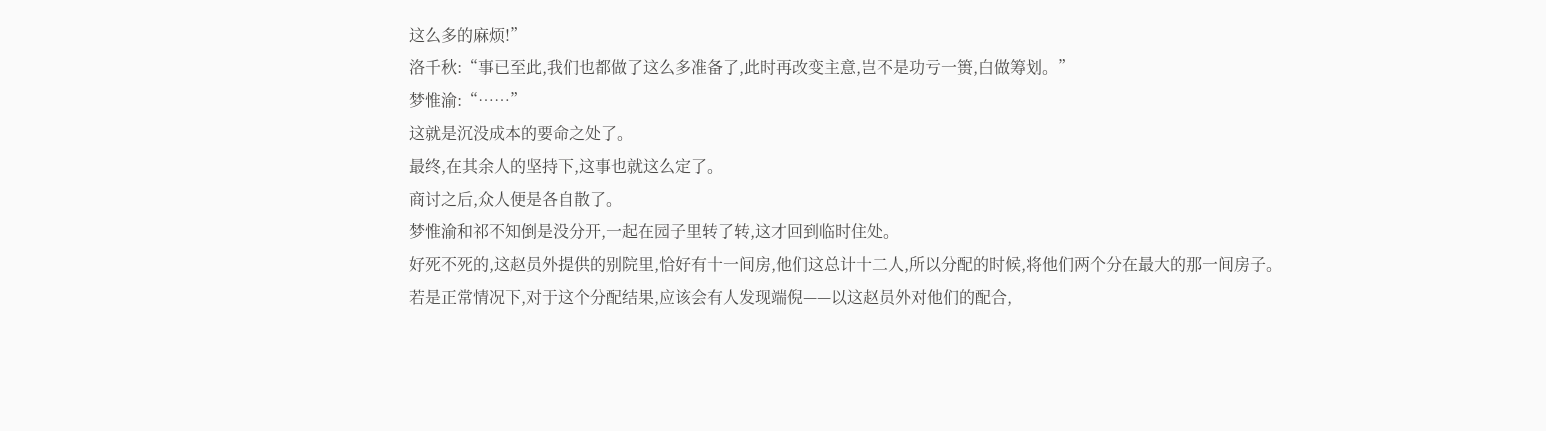这么多的麻烦!”
洛千秋:“事已至此,我们也都做了这么多准备了,此时再改变主意,岂不是功亏一篑,白做筹划。”
梦惟渝:“……”
这就是沉没成本的要命之处了。
最终,在其余人的坚持下,这事也就这么定了。
商讨之后,众人便是各自散了。
梦惟渝和祁不知倒是没分开,一起在园子里转了转,这才回到临时住处。
好死不死的,这赵员外提供的别院里,恰好有十一间房,他们这总计十二人,所以分配的时候,将他们两个分在最大的那一间房子。
若是正常情况下,对于这个分配结果,应该会有人发现端倪——以这赵员外对他们的配合,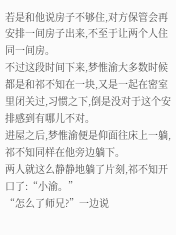若是和他说房子不够住,对方保管会再安排一间房子出来,不至于让两个人住同一间房。
不过这段时间下来,梦惟渝大多数时候都是和祁不知在一块,又是一起在密室里闭关过,习惯之下,倒是没对于这个安排感到有哪儿不对。
进屋之后,梦惟渝便是仰面往床上一躺,祁不知同样在他旁边躺下。
两人就这么静静地躺了片刻,祁不知开口了:“小渝。”
“怎么了师兄?”一边说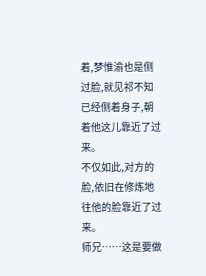着,梦惟渝也是侧过脸,就见祁不知已经侧着身子,朝着他这儿靠近了过来。
不仅如此,对方的脸,依旧在修炼地往他的脸靠近了过来。
师兄……这是要做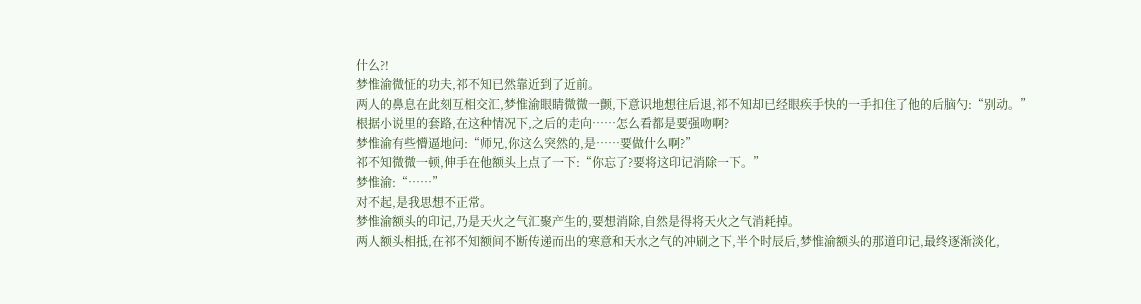什么?!
梦惟渝微怔的功夫,祁不知已然靠近到了近前。
两人的鼻息在此刻互相交汇,梦惟渝眼睛微微一颤,下意识地想往后退,祁不知却已经眼疾手快的一手扣住了他的后脑勺:“别动。”
根据小说里的套路,在这种情况下,之后的走向……怎么看都是要强吻啊?
梦惟渝有些懵逼地问:“师兄,你这么突然的,是……要做什么啊?”
祁不知微微一顿,伸手在他额头上点了一下:“你忘了?要将这印记消除一下。”
梦惟渝:“……”
对不起,是我思想不正常。
梦惟渝额头的印记,乃是天火之气汇聚产生的,要想消除,自然是得将天火之气消耗掉。
两人额头相抵,在祁不知额间不断传递而出的寒意和天水之气的冲刷之下,半个时辰后,梦惟渝额头的那道印记,最终逐渐淡化,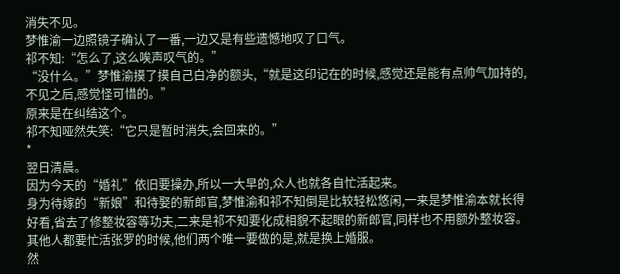消失不见。
梦惟渝一边照镜子确认了一番,一边又是有些遗憾地叹了口气。
祁不知:“怎么了,这么唉声叹气的。”
“没什么。”梦惟渝摸了摸自己白净的额头,“就是这印记在的时候,感觉还是能有点帅气加持的,不见之后,感觉怪可惜的。”
原来是在纠结这个。
祁不知哑然失笑:“它只是暂时消失,会回来的。”
*
翌日清晨。
因为今天的“婚礼”依旧要操办,所以一大早的,众人也就各自忙活起来。
身为待嫁的“新娘”和待娶的新郎官,梦惟渝和祁不知倒是比较轻松悠闲,一来是梦惟渝本就长得好看,省去了修整妆容等功夫,二来是祁不知要化成相貌不起眼的新郎官,同样也不用额外整妆容。
其他人都要忙活张罗的时候,他们两个唯一要做的是,就是换上婚服。
然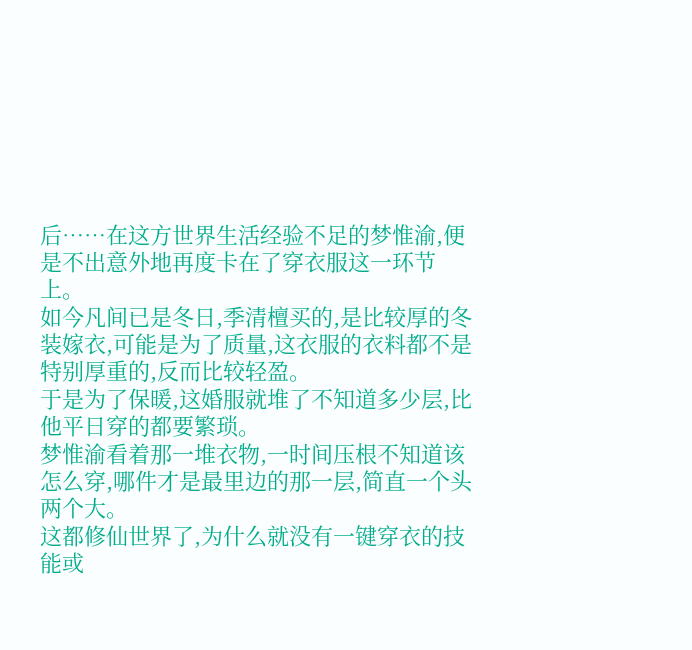后……在这方世界生活经验不足的梦惟渝,便是不出意外地再度卡在了穿衣服这一环节上。
如今凡间已是冬日,季清檀买的,是比较厚的冬装嫁衣,可能是为了质量,这衣服的衣料都不是特别厚重的,反而比较轻盈。
于是为了保暖,这婚服就堆了不知道多少层,比他平日穿的都要繁琐。
梦惟渝看着那一堆衣物,一时间压根不知道该怎么穿,哪件才是最里边的那一层,简直一个头两个大。
这都修仙世界了,为什么就没有一键穿衣的技能或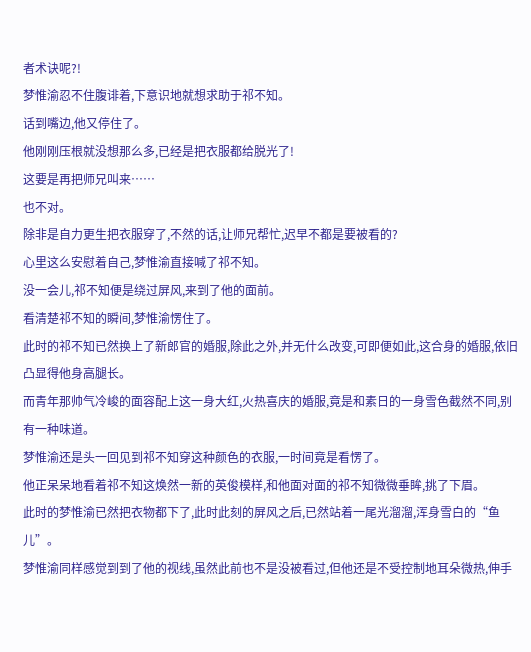者术诀呢?!
梦惟渝忍不住腹诽着,下意识地就想求助于祁不知。
话到嘴边,他又停住了。
他刚刚压根就没想那么多,已经是把衣服都给脱光了!
这要是再把师兄叫来……
也不对。
除非是自力更生把衣服穿了,不然的话,让师兄帮忙,迟早不都是要被看的?
心里这么安慰着自己,梦惟渝直接喊了祁不知。
没一会儿,祁不知便是绕过屏风,来到了他的面前。
看清楚祁不知的瞬间,梦惟渝愣住了。
此时的祁不知已然换上了新郎官的婚服,除此之外,并无什么改变,可即便如此,这合身的婚服,依旧凸显得他身高腿长。
而青年那帅气冷峻的面容配上这一身大红,火热喜庆的婚服,竟是和素日的一身雪色截然不同,别有一种味道。
梦惟渝还是头一回见到祁不知穿这种颜色的衣服,一时间竟是看愣了。
他正呆呆地看着祁不知这焕然一新的英俊模样,和他面对面的祁不知微微垂眸,挑了下眉。
此时的梦惟渝已然把衣物都下了,此时此刻的屏风之后,已然站着一尾光溜溜,浑身雪白的“鱼儿”。
梦惟渝同样感觉到到了他的视线,虽然此前也不是没被看过,但他还是不受控制地耳朵微热,伸手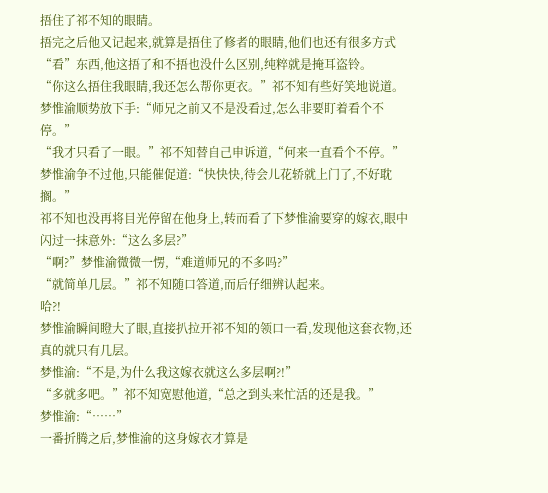捂住了祁不知的眼睛。
捂完之后他又记起来,就算是捂住了修者的眼睛,他们也还有很多方式“看”东西,他这捂了和不捂也没什么区别,纯粹就是掩耳盗铃。
“你这么捂住我眼睛,我还怎么帮你更衣。”祁不知有些好笑地说道。
梦惟渝顺势放下手:“师兄之前又不是没看过,怎么非要盯着看个不停。”
“我才只看了一眼。”祁不知替自己申诉道,“何来一直看个不停。”
梦惟渝争不过他,只能催促道:“快快快,待会儿花轿就上门了,不好耽搁。”
祁不知也没再将目光停留在他身上,转而看了下梦惟渝要穿的嫁衣,眼中闪过一抹意外:“这么多层?”
“啊?”梦惟渝微微一愣,“难道师兄的不多吗?”
“就简单几层。”祁不知随口答道,而后仔细辨认起来。
哈?!
梦惟渝瞬间瞪大了眼,直接扒拉开祁不知的领口一看,发现他这套衣物,还真的就只有几层。
梦惟渝:“不是,为什么我这嫁衣就这么多层啊?!”
“多就多吧。”祁不知宽慰他道,“总之到头来忙活的还是我。”
梦惟渝:“……”
一番折腾之后,梦惟渝的这身嫁衣才算是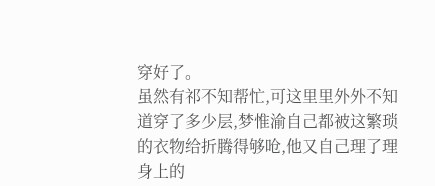穿好了。
虽然有祁不知帮忙,可这里里外外不知道穿了多少层,梦惟渝自己都被这繁琐的衣物给折腾得够呛,他又自己理了理身上的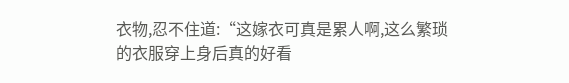衣物,忍不住道:“这嫁衣可真是累人啊,这么繁琐的衣服穿上身后真的好看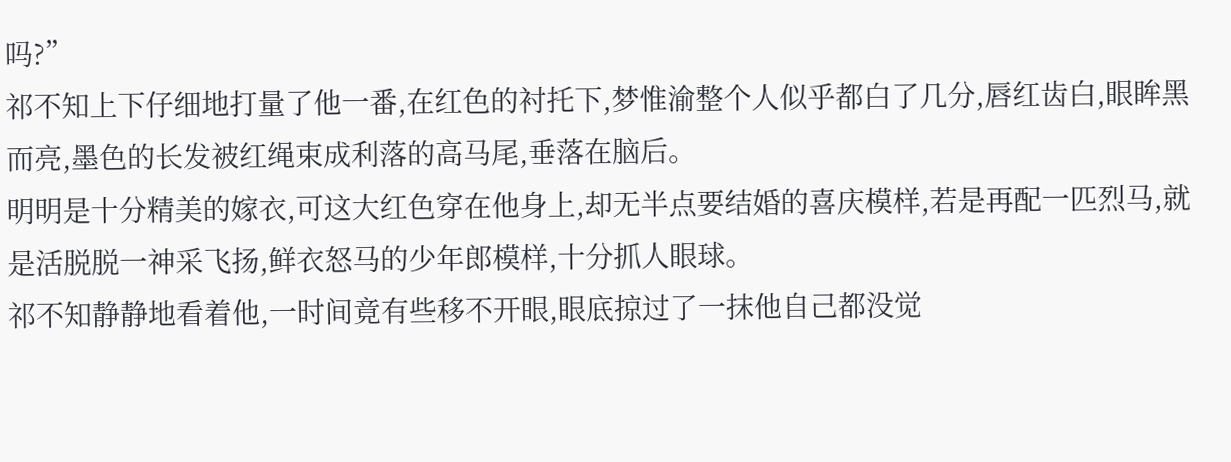吗?”
祁不知上下仔细地打量了他一番,在红色的衬托下,梦惟渝整个人似乎都白了几分,唇红齿白,眼眸黑而亮,墨色的长发被红绳束成利落的高马尾,垂落在脑后。
明明是十分精美的嫁衣,可这大红色穿在他身上,却无半点要结婚的喜庆模样,若是再配一匹烈马,就是活脱脱一神采飞扬,鲜衣怒马的少年郎模样,十分抓人眼球。
祁不知静静地看着他,一时间竟有些移不开眼,眼底掠过了一抹他自己都没觉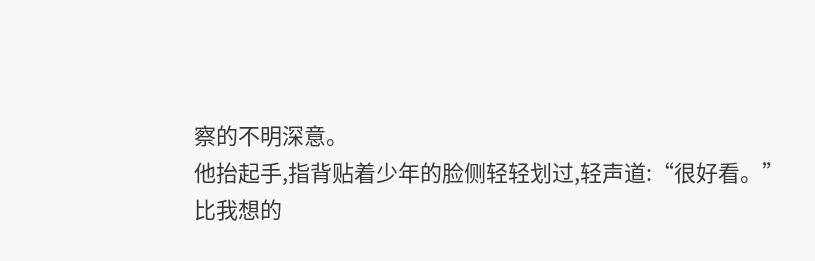察的不明深意。
他抬起手,指背贴着少年的脸侧轻轻划过,轻声道:“很好看。”
比我想的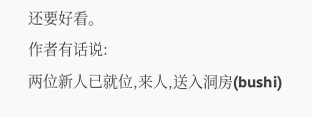还要好看。
作者有话说:
两位新人已就位,来人,送入洞房(bushi)